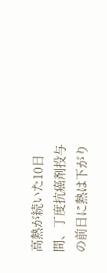高熱が続いた10日間、丁度抗癌剤投与の前日に熱は下がり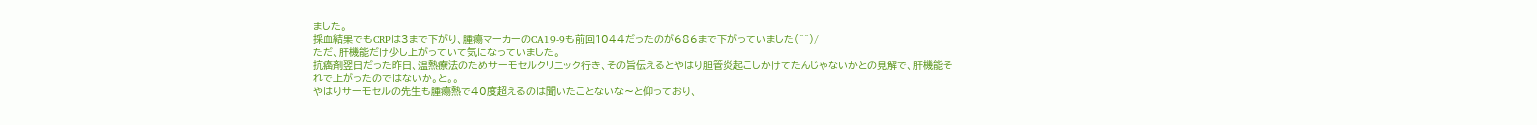ました。
採血結果でもCRPは3まで下がり、腫瘍マーカーのCA19-9も前回1044だったのが686まで下がっていました(^^)/
ただ、肝機能だけ少し上がっていて気になっていました。
抗癌剤翌日だった昨日、温熱療法のためサーモセルクリニック行き、その旨伝えるとやはり胆管炎起こしかけてたんじゃないかとの見解で、肝機能それで上がったのではないか。と。。
やはりサーモセルの先生も腫瘍熱で40度超えるのは聞いたことないな〜と仰っており、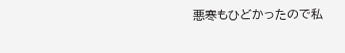悪寒もひどかったので私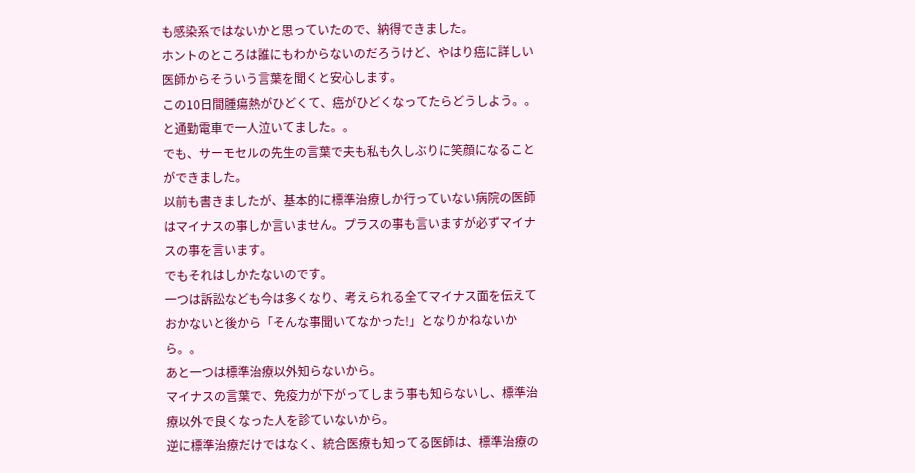も感染系ではないかと思っていたので、納得できました。
ホントのところは誰にもわからないのだろうけど、やはり癌に詳しい医師からそういう言葉を聞くと安心します。
この10日間腫瘍熱がひどくて、癌がひどくなってたらどうしよう。。と通勤電車で一人泣いてました。。
でも、サーモセルの先生の言葉で夫も私も久しぶりに笑顔になることができました。
以前も書きましたが、基本的に標準治療しか行っていない病院の医師はマイナスの事しか言いません。プラスの事も言いますが必ずマイナスの事を言います。
でもそれはしかたないのです。
一つは訴訟なども今は多くなり、考えられる全てマイナス面を伝えておかないと後から「そんな事聞いてなかった!」となりかねないから。。
あと一つは標準治療以外知らないから。
マイナスの言葉で、免疫力が下がってしまう事も知らないし、標準治療以外で良くなった人を診ていないから。
逆に標準治療だけではなく、統合医療も知ってる医師は、標準治療の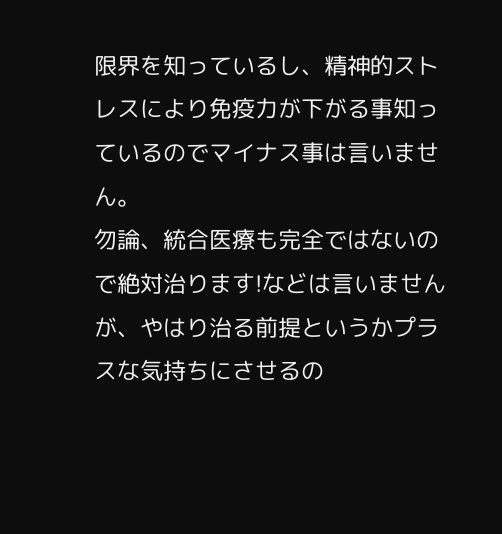限界を知っているし、精神的ストレスにより免疫力が下がる事知っているのでマイナス事は言いません。
勿論、統合医療も完全ではないので絶対治ります!などは言いませんが、やはり治る前提というかプラスな気持ちにさせるの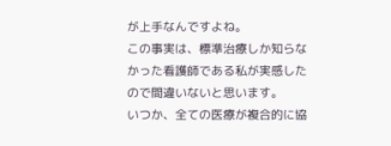が上手なんですよね。
この事実は、標準治療しか知らなかった看護師である私が実感したので間違いないと思います。
いつか、全ての医療が複合的に協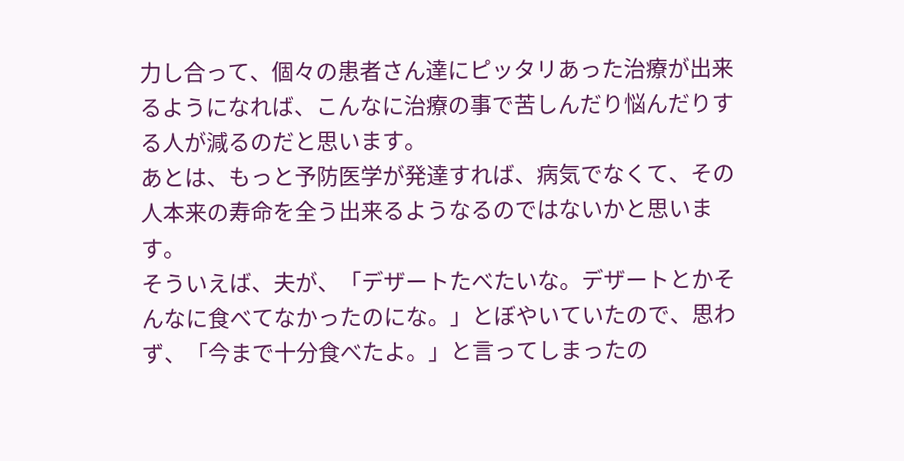力し合って、個々の患者さん達にピッタリあった治療が出来るようになれば、こんなに治療の事で苦しんだり悩んだりする人が減るのだと思います。
あとは、もっと予防医学が発達すれば、病気でなくて、その人本来の寿命を全う出来るようなるのではないかと思います。
そういえば、夫が、「デザートたべたいな。デザートとかそんなに食べてなかったのにな。」とぼやいていたので、思わず、「今まで十分食べたよ。」と言ってしまったの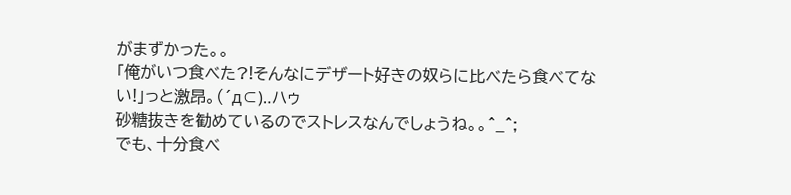がまずかった。。
「俺がいつ食べた?!そんなにデザート好きの奴らに比べたら食べてない!」っと激昂。(´д⊂)‥ハゥ
砂糖抜きを勧めているのでストレスなんでしょうね。。^_^;
でも、十分食べ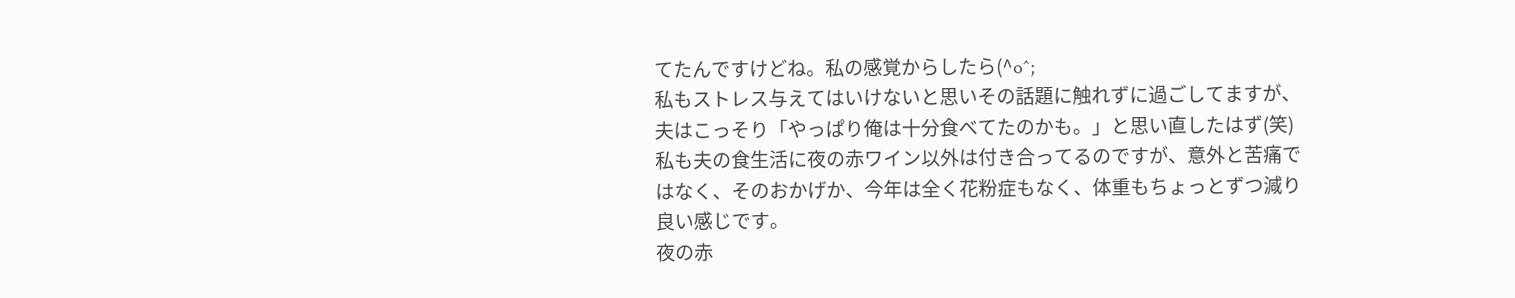てたんですけどね。私の感覚からしたら(^o^;
私もストレス与えてはいけないと思いその話題に触れずに過ごしてますが、夫はこっそり「やっぱり俺は十分食べてたのかも。」と思い直したはず(笑)
私も夫の食生活に夜の赤ワイン以外は付き合ってるのですが、意外と苦痛ではなく、そのおかげか、今年は全く花粉症もなく、体重もちょっとずつ減り良い感じです。
夜の赤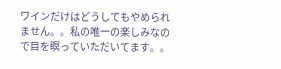ワインだけはどうしてもやめられません。。私の唯一の楽しみなので目を瞑っていただいてます。。